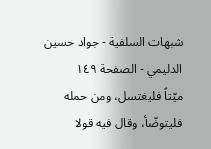شبهات السلفية - جواد حسين الدليمي - الصفحة ١٤٩
ميّتاً فليغتسل، ومن حمله فليتوضّأ، وقال فيه قولا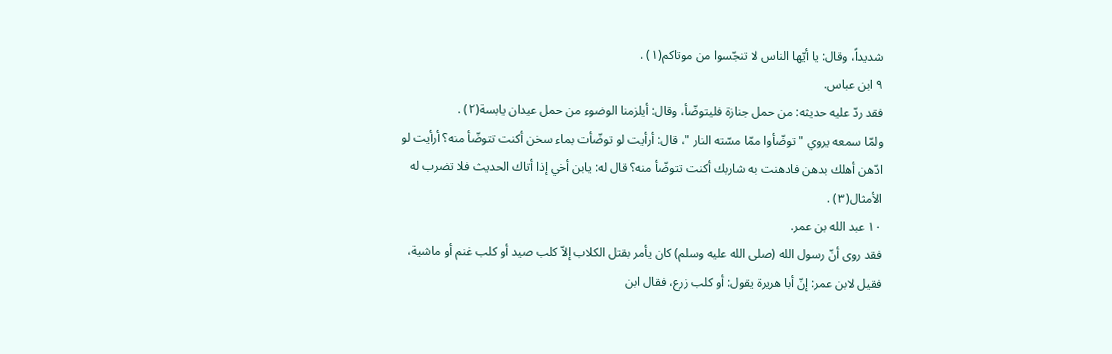شديداً، وقال: يا أيّها الناس لا تنجّسوا من موتاكم(١) .
٩ ابن عباس.
فقد ردّ عليه حديثه: من حمل جنازة فليتوضّأ، وقال: أيلزمنا الوضوء من حمل عيدان يابسة(٢) .
ولمّا سمعه يروي " توضّأوا ممّا مسّته النار "، قال: أرأيت لو توضّأت بماء سخن أكنت تتوضّأ منه؟ أرأيت لو ادّهن أهلك بدهن فادهنت به شاربك أكنت تتوضّأ منه؟ قال له: يابن أخي إذا أتاك الحديث فلا تضرب له الأمثال(٣) .
١٠ عبد الله بن عمر.
فقد روى أنّ رسول الله (صلى الله عليه وسلم) كان يأمر بقتل الكلاب إلاّ كلب صيد أو كلب غنم أو ماشية، فقيل لابن عمر: إنّ أبا هريرة يقول: أو كلب زرع، فقال ابن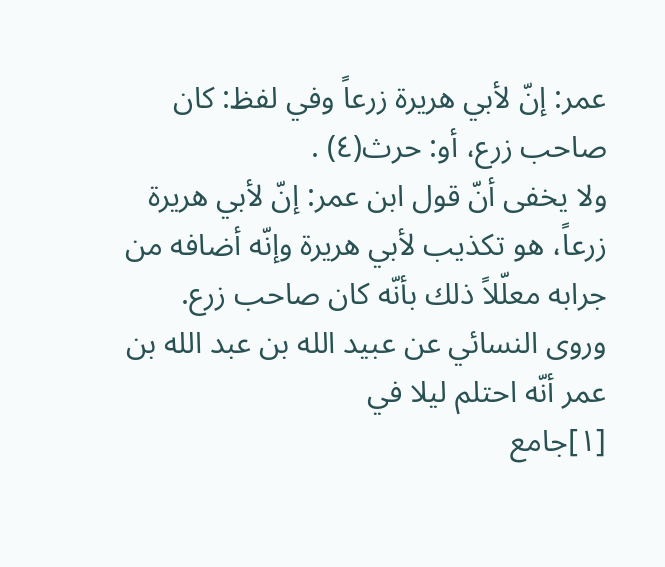عمر: إنّ لأبي هريرة زرعاً وفي لفظ: كان صاحب زرع، أو: حرث(٤) .
ولا يخفى أنّ قول ابن عمر: إنّ لأبي هريرة زرعاً، هو تكذيب لأبي هريرة وإنّه أضافه من جرابه معلّلاً ذلك بأنّه كان صاحب زرع.
وروى النسائي عن عبيد الله بن عبد الله بن عمر أنّه احتلم ليلا في
[١]جامع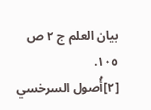بيان العلم ج ٢ ص ١٠٥.
[٢]أُصول السرخسي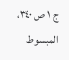ج ١ ص ٣٤٠، المبسوط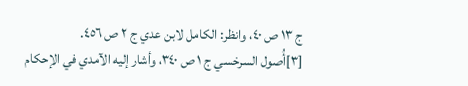ج ١٣ ص ٤٠، وانظر: الكامل لابن عدي ج ٢ ص ٤٥٦.
[٣]أُصول السرخسي ج ١ ص ٣٤٠، وأشار إليه الآمدي في الإحكام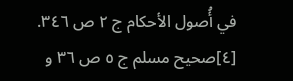في أُصول الأحكام ج ٢ ص ٣٤٦.
[٤]صحيح مسلم ج ٥ ص ٣٦ و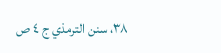٣٨، سنن الترمذي ج ٤ ص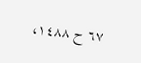٦٧ ح ١٤٨٨،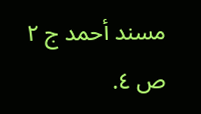مسند أحمد ج ٢ ص ٤.